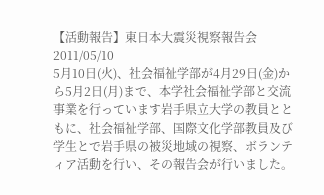【活動報告】東日本大震災視察報告会
2011/05/10
5月10日(火)、社会福祉学部が4月29日(金)から5月2日(月)まで、本学社会福祉学部と交流事業を行っています岩手県立大学の教員とともに、社会福祉学部、国際文化学部教員及び学生とで岩手県の被災地域の視察、ボランティア活動を行い、その報告会が行いました。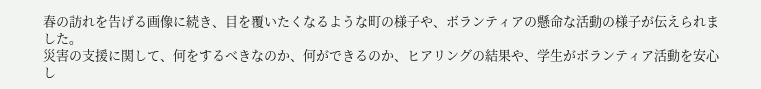春の訪れを告げる画像に続き、目を覆いたくなるような町の様子や、ボランティアの懸命な活動の様子が伝えられました。
災害の支援に関して、何をするべきなのか、何ができるのか、ヒアリングの結果や、学生がボランティア活動を安心し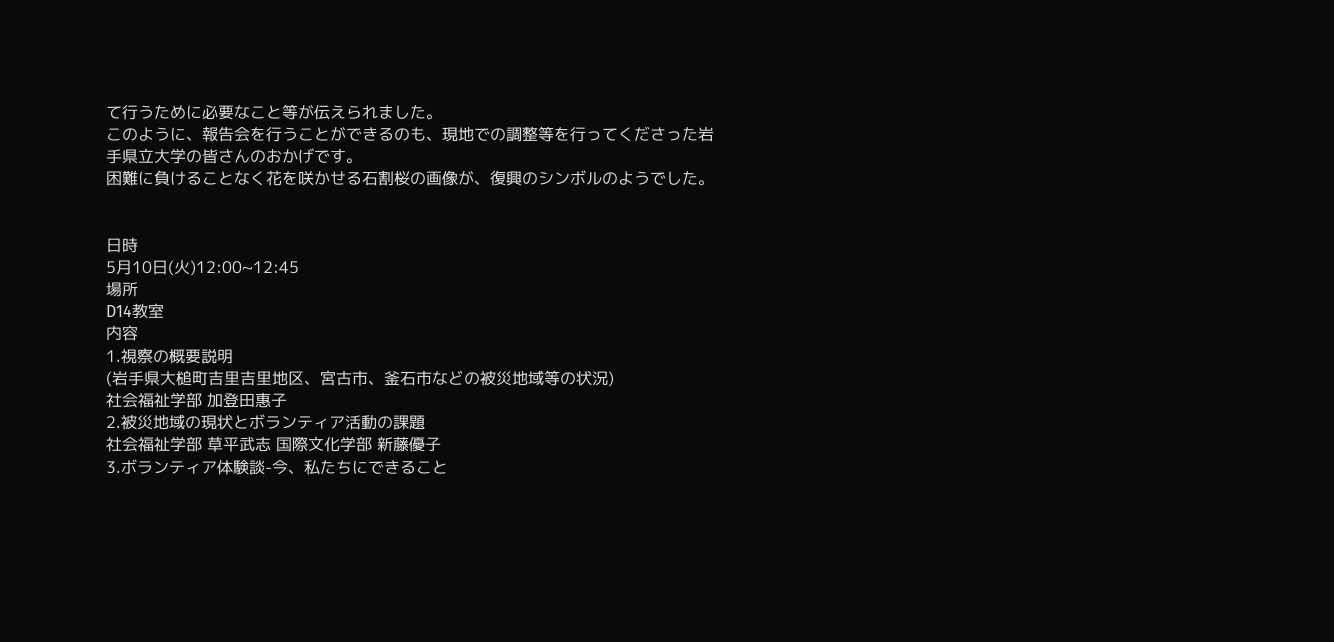て行うために必要なこと等が伝えられました。
このように、報告会を行うことができるのも、現地での調整等を行ってくださった岩手県立大学の皆さんのおかげです。
困難に負けることなく花を咲かせる石割桜の画像が、復興のシンボルのようでした。


日時
5月10日(火)12:00~12:45
場所
D14教室
内容
1.視察の概要説明
(岩手県大槌町吉里吉里地区、宮古市、釜石市などの被災地域等の状況)
社会福祉学部 加登田惠子
2.被災地域の現状とボランティア活動の課題
社会福祉学部 草平武志 国際文化学部 新藤優子
3.ボランティア体験談-今、私たちにできること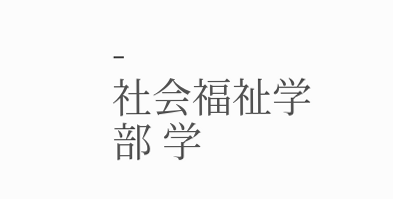-
社会福祉学部 学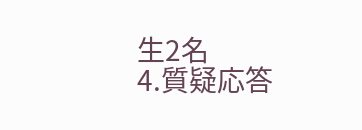生2名
4.質疑応答